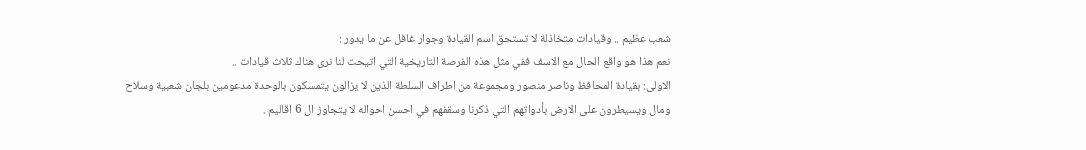شعب عظيم .. وقيادات متخاذلة لا تستحق اسم القيادة وجوار غافل عن ما يدور :
نعم هذا هو واقع الحال مع الاسف ففي مثل هذه الفرصة التاريخية التي اتيحت لنا نرى هناك ثلاث قيادات ..
الاولى: بقيادة المحافظ وناصر منصور ومجموعة من اطراف السلطة الذين لا يزالون يتمسكون بالوحدة مدعومين بلجان شعبية وسلاح ومال ويسيطرون على الارض بأدواتهم التي ذكرنا وسقفهم في احسن احواله لا يتجاوز ال 6 اقاليم .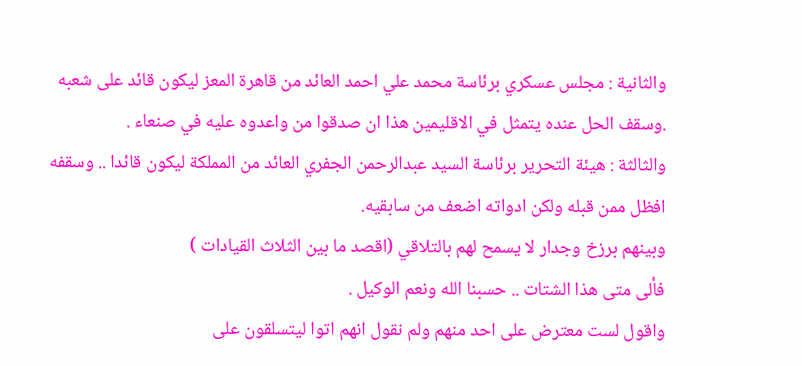والثانية : مجلس عسكري برئاسة محمد علي احمد العائد من قاهرة المعز ليكون قائد على شعبه .وسقف الحل عنده يتمثل في الاقليمين هذا ان صدقوا من واعدوه عليه في صنعاء .
والثالثة : هيئة التحرير برئاسة السيد عبدالرحمن الجفري العائد من المملكة ليكون قائدا .. وسقفه افظل ممن قبله ولكن ادواته اضعف من سابقيه.
وبينهم برزخ وجدار لا يسمح لهم بالتلاقي (اقصد ما بين الثلاث القيادات )
فألى متى هذا الشتات .. حسبنا الله ونعم الوكيل .
واقول لست معترض على احد منهم ولم نقول انهم اتوا ليتسلقون على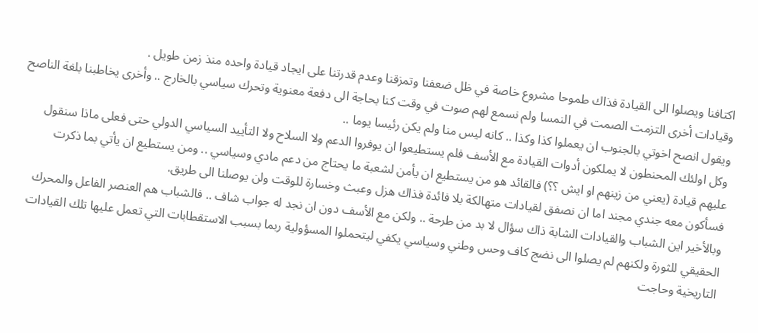اكتافنا ويصلوا الى القيادة فذاك طموحا مشروع خاصة في ظل ضعفنا وتمزقنا وعدم قدرتنا على ايجاد قيادة واحده منذ زمن طويل .
وقيادات أخرى التزمت الصمت في النمسا ولم نسمع لهم صوت في وقت كنا بحاجة الى دفعة معنوية وتحرك سياسي بالخارج .. وأخرى يخاطبنا بلغة الناصح ويقول انصح اخوتي بالجنوب ان يعملوا كذا وكذا .. كانه ليس منا ولم يكن رئيسا يوما ..
وكل اولئك المحنطون لا يملكون أدوات القيادة مع الأسف فلم يستطيعوا ان يوفروا الدعم ولا السلاح ولا التأييد السياسي الدولي حتى فعلى ماذا سنقول عليهم قيادة (يعني من زينهم او ايش ؟؟) فالقائد هو من يستطيع ان يأمن لشعبة ما يحتاج من دعم مادي وسياسي .. ومن يستطيع ان يأتي بما ذكرت فسأكون معه جندي مجند اما ان نصفق لقيادات متهالكة بلا فائدة فذاك هزل وعبث وخسارة للوقت ولن يوصلنا الى طريق.
وبالأخير اين الشباب والقيادات الشابة ذاك سؤال لا بد من طرحة .. ولكن مع الأسف دون ان نجد له جواب شاف .. فالشباب هم العنصر الفاعل والمحرك الحقيقي للثورة ولكنهم لم يصلوا الى نضج كاف وحس وطني وسياسي يكفي ليتحملوا المسؤولية ربما بسبب الاستقطابات التي تعمل عليها تلك القيادات التاريخية وحاجت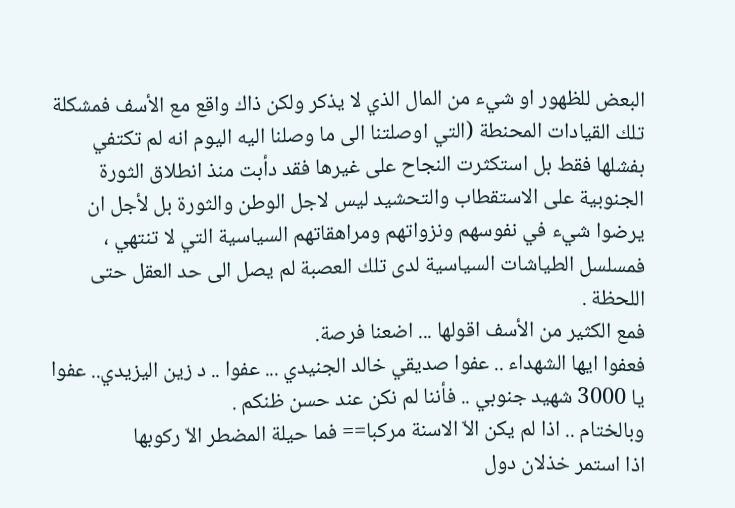البعض للظهور او شيء من المال الذي لا يذكر ولكن ذاك واقع مع الأسف فمشكلة تلك القيادات المحنطة (التي اوصلتنا الى ما وصلنا اليه اليوم انه لم تكتفي بفشلها فقط بل استكثرت النجاح على غيرها فقد دأبت منذ انطلاق الثورة الجنوبية على الاستقطاب والتحشيد ليس لاجل الوطن والثورة بل لأجل ان يرضوا شيء في نفوسهم ونزواتهم ومراهقاتهم السياسية التي لا تنتهي ، فمسلسل الطياشات السياسية لدى تلك العصبة لم يصل الى حد العقل حتى اللحظة .
فمع الكثير من الأسف اقولها ... اضعنا فرصة.
فعفوا ايها الشهداء .. عفوا صديقي خالد الجنيدي ... عفوا .. د زين اليزيدي.. عفوا يا 3000 شهيد جنوبي .. فأننا لم نكن عند حسن ظنكم .
وبالختام .. اذا لم يكن الاّ الاسنة مركبا== فما حيلة المضطر الاّ ركوبها
اذا استمر خذلان دول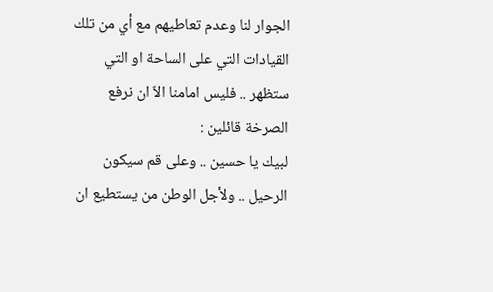الجوار لنا وعدم تعاطيهم مع أي من تلك القيادات التي على الساحة او التي ستظهر .. فليس امامنا الاّ ان نرفع الصرخة قائلين :
لبيك يا حسين .. وعلى قم سيكون الرحيل .. ولأجل الوطن من يستطيع ان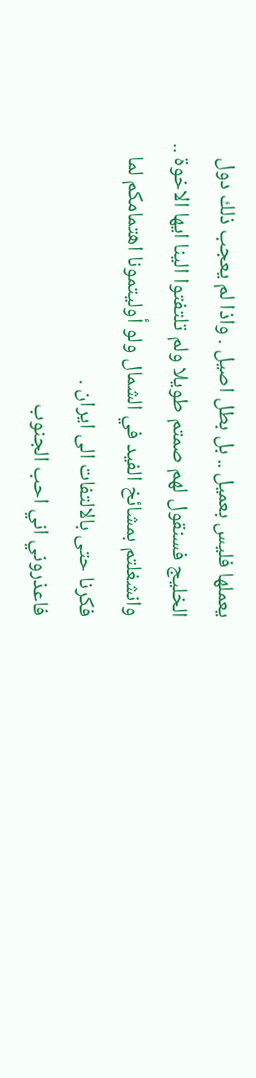يعملها فليس بعميل .. بل بطل اصيل . واذا لم يعجب ذلك دول الخليج فسنقول لهم صمتم طويلا ولم تلتفتوا الينا ايها الاخوة .. وانشغلتم بمشائخ الفيد في الشمال ولو أوليتمونا اهتمامكم لما فكرنا حتى بالالتفات الى ايران .
فاعذروني اني احب الجنوب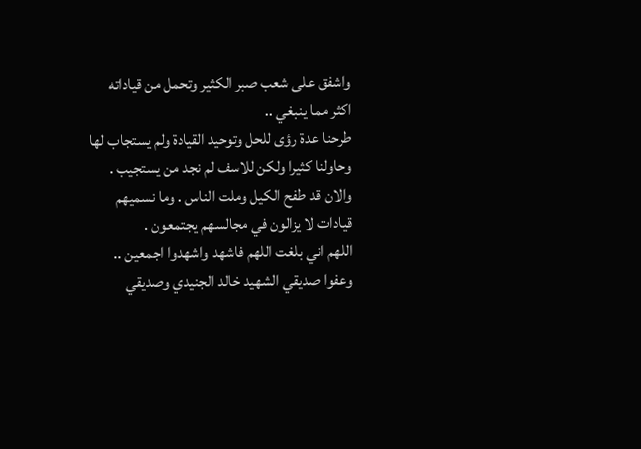واشفق على شعب صبر الكثير وتحمل من قياداته اكثر مما ينبغي ..
طرحنا عدة رؤى للحل وتوحيد القيادة ولم يستجاب لها وحاولنا كثيرا ولكن للاسف لم نجد من يستجيب . والان قد طفح الكيل وملت الناس . وما نسميهم قيادات لا يزالون في مجالسهم يجتمعون .
اللهم اني بلغت اللهم فاشهد واشهدوا اجمعين .. وعفوا صديقي الشهيد خالد الجنيدي وصديقي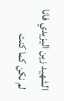الشهيد زين اليزيدي فانا لم نكن كما كنت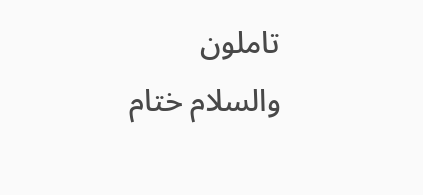تاملون
والسلام ختام